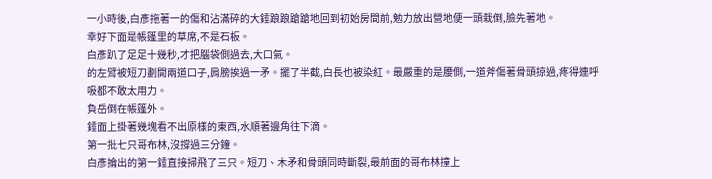一小時後,白彥拖著一的傷和沾滿碎的大錘踉踉蹌蹌地回到初始房間前,勉力放出營地便一頭栽倒,臉先著地。
幸好下面是帳篷里的草席,不是石板。
白彥趴了足足十幾秒,才把腦袋側過去,大口氣。
的左臂被短刀劃開兩道口子,肩膀挨過一矛。擺了半截,白長也被染紅。最嚴重的是腰側,一道斧傷著骨頭掠過,疼得連呼吸都不敢太用力。
負岳倒在帳篷外。
錘面上掛著幾塊看不出原樣的東西,水順著邊角往下滴。
第一批七只哥布林,沒撐過三分鐘。
白彥掄出的第一錘直接掃飛了三只。短刀、木矛和骨頭同時斷裂,最前面的哥布林撞上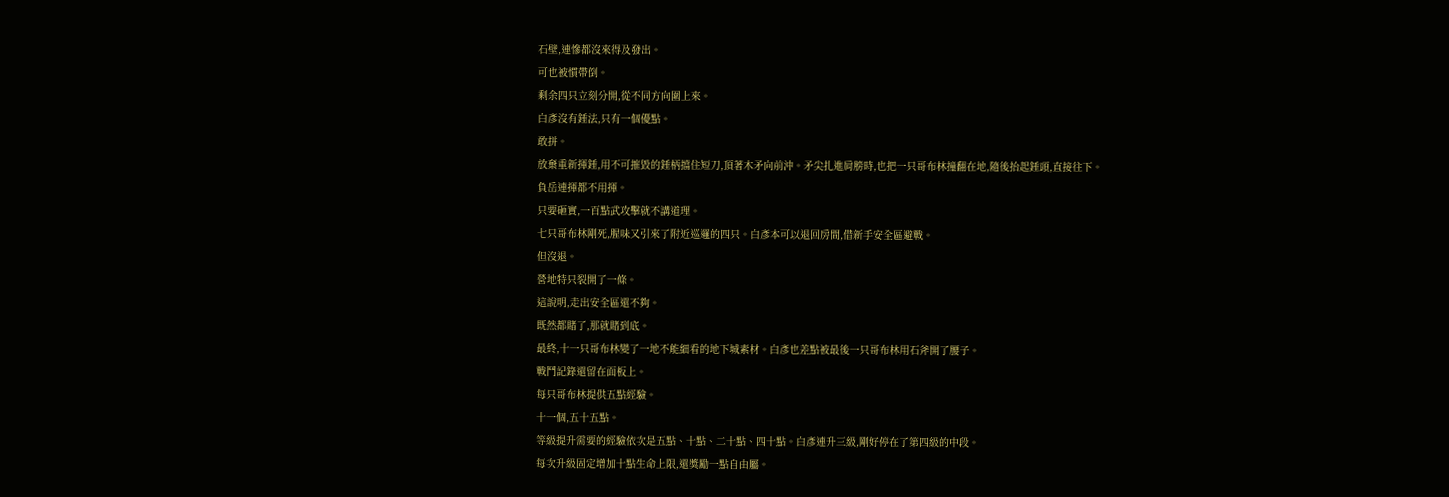石壁,連慘都沒來得及發出。
可也被慣帶倒。
剩余四只立刻分開,從不同方向圍上來。
白彥沒有錘法,只有一個優點。
敢拼。
放棄重新揮錘,用不可摧毀的錘柄擋住短刀,頂著木矛向前沖。矛尖扎進肩膀時,也把一只哥布林撞翻在地,隨後抬起錘頭,直接往下。
負岳連揮都不用揮。
只要砸實,一百點武攻擊就不講道理。
七只哥布林剛死,腥味又引來了附近巡邏的四只。白彥本可以退回房間,借新手安全區避戰。
但沒退。
營地特只裂開了一條。
這說明,走出安全區還不夠。
既然都賭了,那就賭到底。
最終,十一只哥布林變了一地不能細看的地下城素材。白彥也差點被最後一只哥布林用石斧開了腰子。
戰鬥記錄還留在面板上。
每只哥布林提供五點經驗。
十一個,五十五點。
等級提升需要的經驗依次是五點、十點、二十點、四十點。白彥連升三級,剛好停在了第四級的中段。
每次升級固定增加十點生命上限,還獎勵一點自由屬。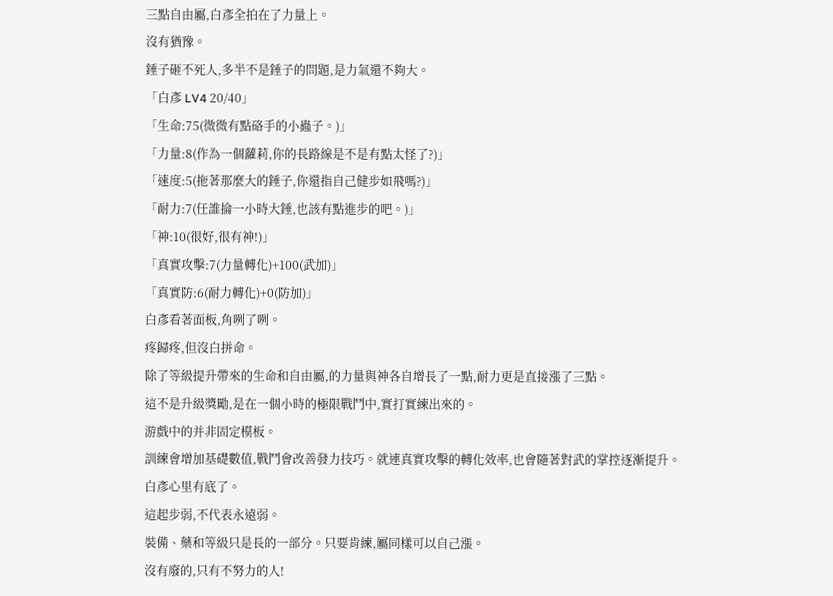三點自由屬,白彥全拍在了力量上。
沒有猶豫。
錘子砸不死人,多半不是錘子的問題,是力氣還不夠大。
「白彥 LV4 20/40」
「生命:75(微微有點硌手的小蟲子。)」
「力量:8(作為一個蘿莉,你的長路線是不是有點太怪了?)」
「速度:5(拖著那麼大的錘子,你還指自己健步如飛嗎?)」
「耐力:7(任誰掄一小時大錘,也該有點進步的吧。)」
「神:10(很好,很有神!)」
「真實攻擊:7(力量轉化)+100(武加)」
「真實防:6(耐力轉化)+0(防加)」
白彥看著面板,角咧了咧。
疼歸疼,但沒白拼命。
除了等級提升帶來的生命和自由屬,的力量與神各自增長了一點,耐力更是直接漲了三點。
這不是升級獎勵,是在一個小時的極限戰鬥中,實打實練出來的。
游戲中的并非固定模板。
訓練會增加基礎數值,戰鬥會改善發力技巧。就連真實攻擊的轉化效率,也會隨著對武的掌控逐漸提升。
白彥心里有底了。
這起步弱,不代表永遠弱。
裝備、藥和等級只是長的一部分。只要肯練,屬同樣可以自己漲。
沒有廢的,只有不努力的人!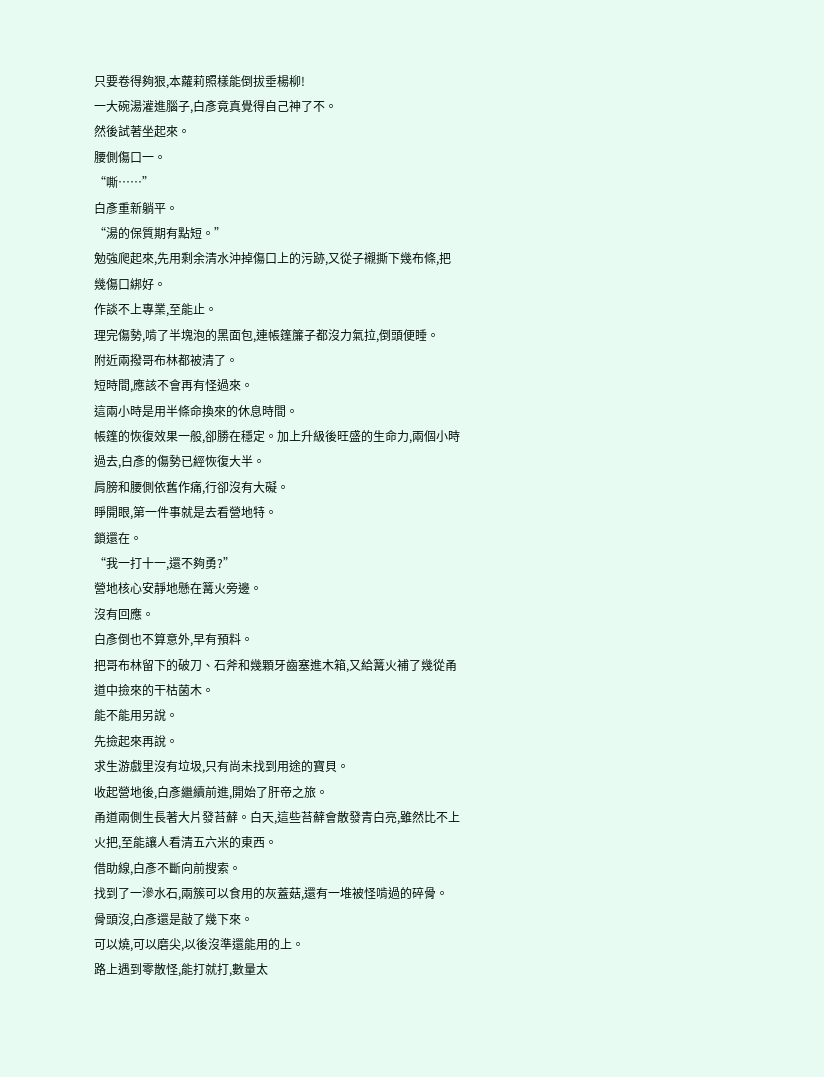只要卷得夠狠,本蘿莉照樣能倒拔垂楊柳!
一大碗湯灌進腦子,白彥竟真覺得自己神了不。
然後試著坐起來。
腰側傷口一。
“嘶……”
白彥重新躺平。
“湯的保質期有點短。”
勉強爬起來,先用剩余清水沖掉傷口上的污跡,又從子襯撕下幾布條,把幾傷口綁好。
作談不上專業,至能止。
理完傷勢,啃了半塊泡的黑面包,連帳篷簾子都沒力氣拉,倒頭便睡。
附近兩撥哥布林都被清了。
短時間,應該不會再有怪過來。
這兩小時是用半條命換來的休息時間。
帳篷的恢復效果一般,卻勝在穩定。加上升級後旺盛的生命力,兩個小時過去,白彥的傷勢已經恢復大半。
肩膀和腰側依舊作痛,行卻沒有大礙。
睜開眼,第一件事就是去看營地特。
鎖還在。
“我一打十一,還不夠勇?”
營地核心安靜地懸在篝火旁邊。
沒有回應。
白彥倒也不算意外,早有預料。
把哥布林留下的破刀、石斧和幾顆牙齒塞進木箱,又給篝火補了幾從甬道中撿來的干枯菌木。
能不能用另說。
先撿起來再說。
求生游戲里沒有垃圾,只有尚未找到用途的寶貝。
收起營地後,白彥繼續前進,開始了肝帝之旅。
甬道兩側生長著大片發苔蘚。白天,這些苔蘚會散發青白亮,雖然比不上火把,至能讓人看清五六米的東西。
借助線,白彥不斷向前搜索。
找到了一滲水石,兩簇可以食用的灰蓋菇,還有一堆被怪啃過的碎骨。
骨頭沒,白彥還是敲了幾下來。
可以燒,可以磨尖,以後沒準還能用的上。
路上遇到零散怪,能打就打,數量太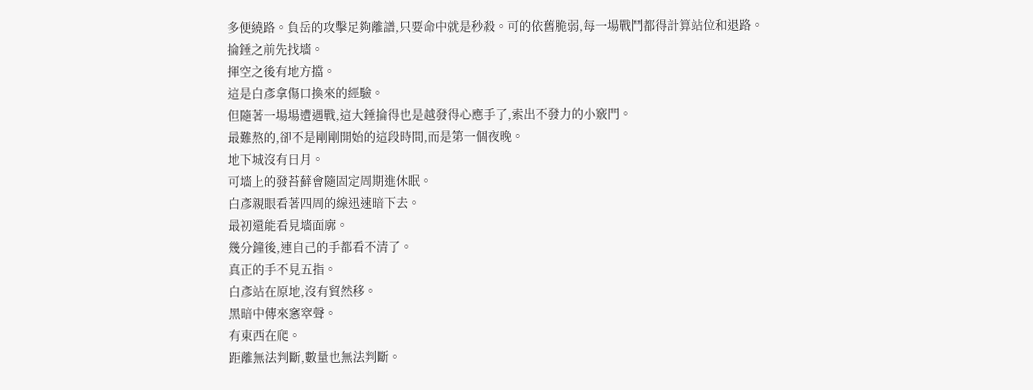多便繞路。負岳的攻擊足夠離譜,只要命中就是秒殺。可的依舊脆弱,每一場戰鬥都得計算站位和退路。
掄錘之前先找墻。
揮空之後有地方擋。
這是白彥拿傷口換來的經驗。
但隨著一場場遭遇戰,這大錘掄得也是越發得心應手了,索出不發力的小竅門。
最難熬的,卻不是剛剛開始的這段時間,而是第一個夜晚。
地下城沒有日月。
可墻上的發苔蘚會隨固定周期進休眠。
白彥親眼看著四周的線迅速暗下去。
最初還能看見墻面廓。
幾分鐘後,連自己的手都看不清了。
真正的手不見五指。
白彥站在原地,沒有貿然移。
黑暗中傳來窸窣聲。
有東西在爬。
距離無法判斷,數量也無法判斷。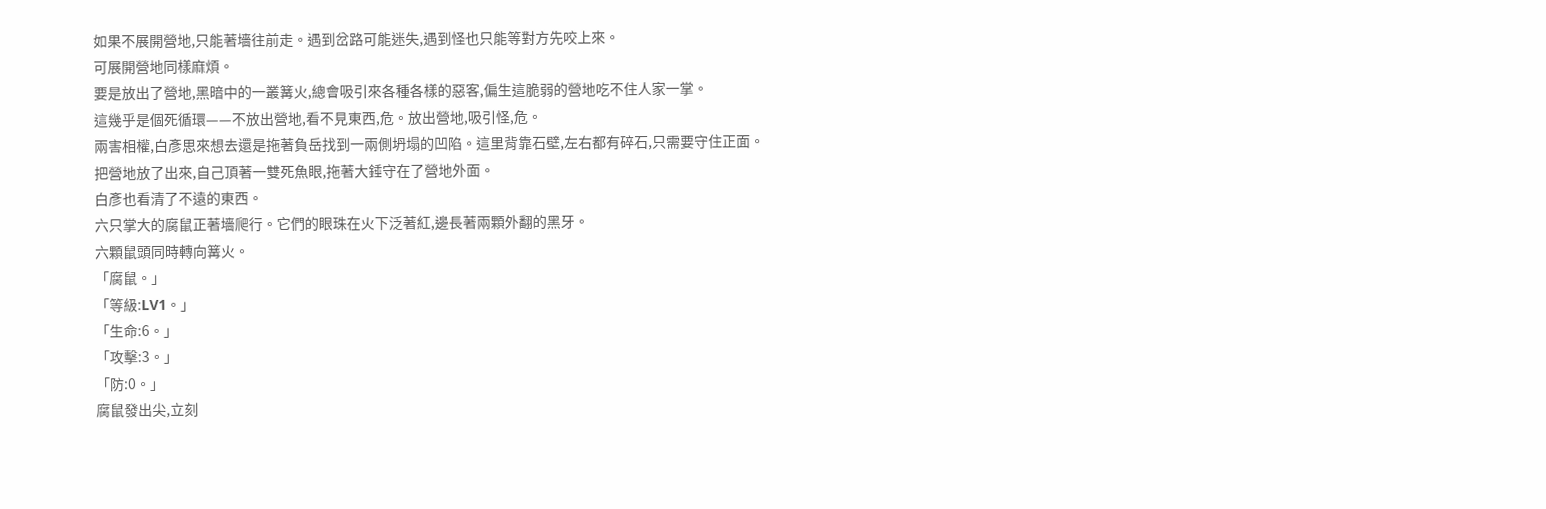如果不展開營地,只能著墻往前走。遇到岔路可能迷失,遇到怪也只能等對方先咬上來。
可展開營地同樣麻煩。
要是放出了營地,黑暗中的一叢篝火,總會吸引來各種各樣的惡客,偏生這脆弱的營地吃不住人家一掌。
這幾乎是個死循環——不放出營地,看不見東西,危。放出營地,吸引怪,危。
兩害相權,白彥思來想去還是拖著負岳找到一兩側坍塌的凹陷。這里背靠石壁,左右都有碎石,只需要守住正面。
把營地放了出來,自己頂著一雙死魚眼,拖著大錘守在了營地外面。
白彥也看清了不遠的東西。
六只掌大的腐鼠正著墻爬行。它們的眼珠在火下泛著紅,邊長著兩顆外翻的黑牙。
六顆鼠頭同時轉向篝火。
「腐鼠。」
「等級:LV1。」
「生命:6。」
「攻擊:3。」
「防:0。」
腐鼠發出尖,立刻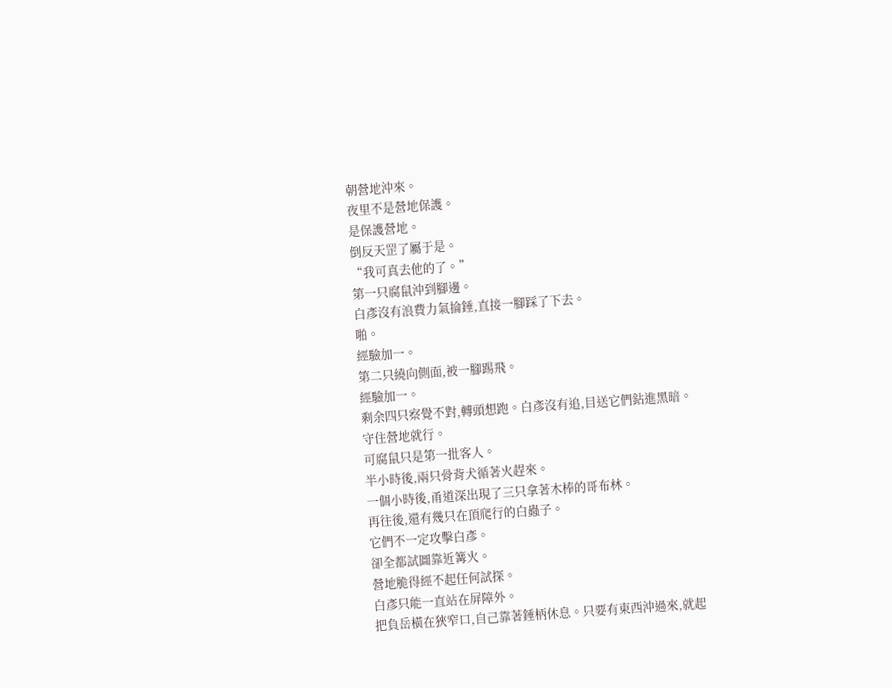朝營地沖來。
夜里不是營地保護。
是保護營地。
倒反天罡了屬于是。
“我可真去他的了。”
第一只腐鼠沖到腳邊。
白彥沒有浪費力氣掄錘,直接一腳踩了下去。
啪。
經驗加一。
第二只繞向側面,被一腳踢飛。
經驗加一。
剩余四只察覺不對,轉頭想跑。白彥沒有追,目送它們鉆進黑暗。
守住營地就行。
可腐鼠只是第一批客人。
半小時後,兩只骨背犬循著火趕來。
一個小時後,甬道深出現了三只拿著木棒的哥布林。
再往後,還有幾只在頂爬行的白蟲子。
它們不一定攻擊白彥。
卻全都試圖靠近篝火。
營地脆得經不起任何試探。
白彥只能一直站在屏障外。
把負岳橫在狹窄口,自己靠著錘柄休息。只要有東西沖過來,就起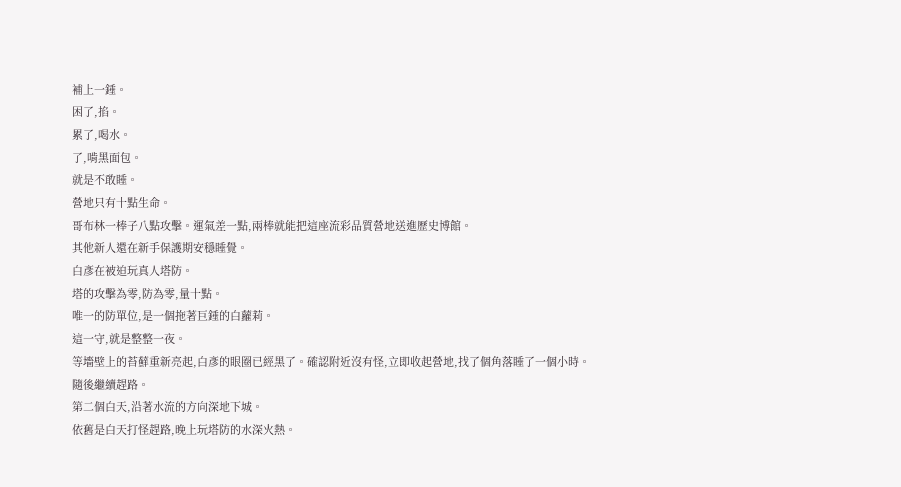補上一錘。
困了,掐。
累了,喝水。
了,啃黑面包。
就是不敢睡。
營地只有十點生命。
哥布林一棒子八點攻擊。運氣差一點,兩棒就能把這座流彩品質營地送進歷史博館。
其他新人還在新手保護期安穩睡覺。
白彥在被迫玩真人塔防。
塔的攻擊為零,防為零,量十點。
唯一的防單位,是一個拖著巨錘的白蘿莉。
這一守,就是整整一夜。
等墻壁上的苔蘚重新亮起,白彥的眼圈已經黑了。確認附近沒有怪,立即收起營地,找了個角落睡了一個小時。
隨後繼續趕路。
第二個白天,沿著水流的方向深地下城。
依舊是白天打怪趕路,晚上玩塔防的水深火熱。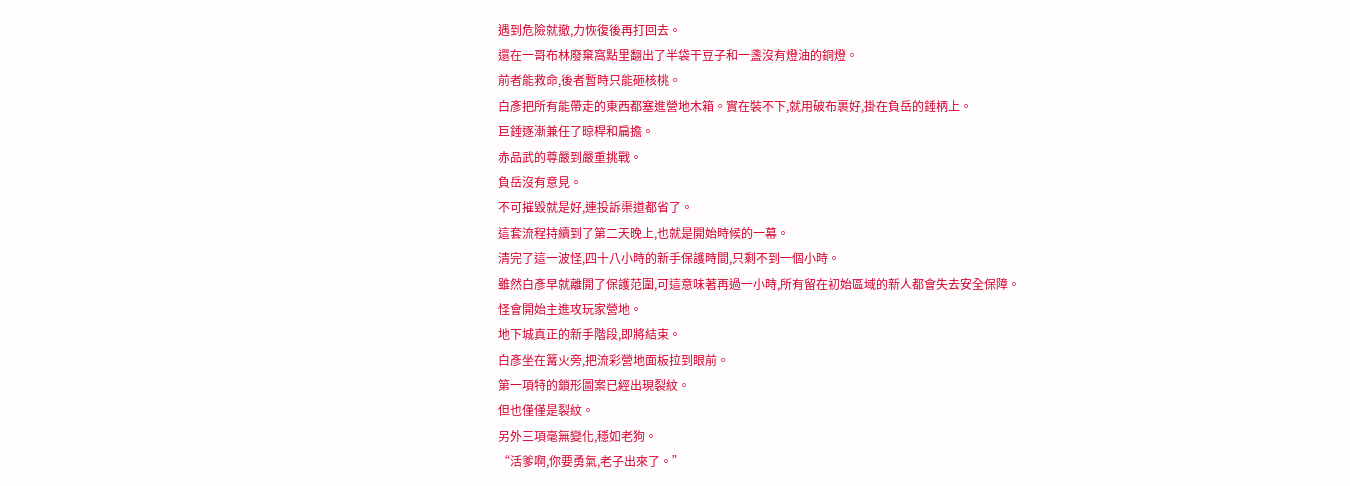遇到危險就撤,力恢復後再打回去。
還在一哥布林廢棄窩點里翻出了半袋干豆子和一盞沒有燈油的銅燈。
前者能救命,後者暫時只能砸核桃。
白彥把所有能帶走的東西都塞進營地木箱。實在裝不下,就用破布裹好,掛在負岳的錘柄上。
巨錘逐漸兼任了晾桿和扁擔。
赤品武的尊嚴到嚴重挑戰。
負岳沒有意見。
不可摧毀就是好,連投訴渠道都省了。
這套流程持續到了第二天晚上,也就是開始時候的一幕。
清完了這一波怪,四十八小時的新手保護時間,只剩不到一個小時。
雖然白彥早就離開了保護范圍,可這意味著再過一小時,所有留在初始區域的新人都會失去安全保障。
怪會開始主進攻玩家營地。
地下城真正的新手階段,即將結束。
白彥坐在篝火旁,把流彩營地面板拉到眼前。
第一項特的鎖形圖案已經出現裂紋。
但也僅僅是裂紋。
另外三項毫無變化,穩如老狗。
“活爹啊,你要勇氣,老子出來了。”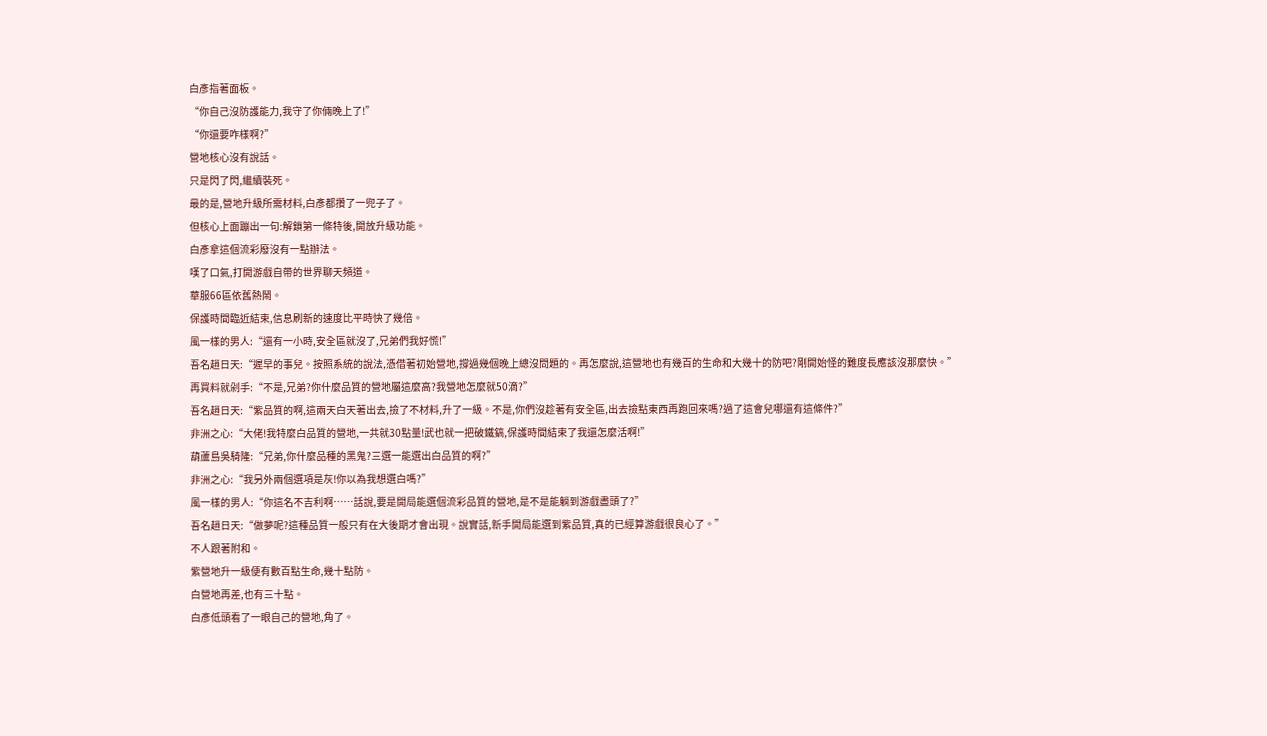白彥指著面板。
“你自己沒防護能力,我守了你倆晚上了!”
“你還要咋樣啊?”
營地核心沒有說話。
只是閃了閃,繼續裝死。
最的是,營地升級所需材料,白彥都攢了一兜子了。
但核心上面蹦出一句:解鎖第一條特後,開放升級功能。
白彥拿這個流彩廢沒有一點辦法。
嘆了口氣,打開游戲自帶的世界聊天頻道。
華服66區依舊熱鬧。
保護時間臨近結束,信息刷新的速度比平時快了幾倍。
風一樣的男人:“還有一小時,安全區就沒了,兄弟們我好慌!”
吾名趙日天:“遲早的事兒。按照系統的說法,憑借著初始營地,撐過幾個晚上總沒問題的。再怎麼說,這營地也有幾百的生命和大幾十的防吧?剛開始怪的難度長應該沒那麼快。”
再買料就剁手:“不是,兄弟?你什麼品質的營地屬這麼高?我營地怎麼就50滴?”
吾名趙日天:“紫品質的啊,這兩天白天著出去,撿了不材料,升了一級。不是,你們沒趁著有安全區,出去撿點東西再跑回來嗎?過了這會兒哪還有這條件?”
非洲之心:“大佬!我特麼白品質的營地,一共就30點量!武也就一把破鐵鎬,保護時間結束了我還怎麼活啊!”
葫蘆島吳騎隆:“兄弟,你什麼品種的黑鬼?三選一能選出白品質的啊?”
非洲之心:“我另外兩個選項是灰!你以為我想選白嗎?”
風一樣的男人:“你這名不吉利啊……話說,要是開局能選個流彩品質的營地,是不是能躺到游戲盡頭了?”
吾名趙日天:“做夢呢?這種品質一般只有在大後期才會出現。說實話,新手開局能選到紫品質,真的已經算游戲很良心了。”
不人跟著附和。
紫營地升一級便有數百點生命,幾十點防。
白營地再差,也有三十點。
白彥低頭看了一眼自己的營地,角了。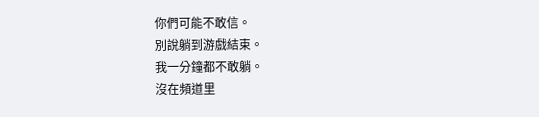你們可能不敢信。
別說躺到游戲結束。
我一分鐘都不敢躺。
沒在頻道里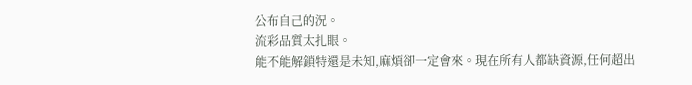公布自己的況。
流彩品質太扎眼。
能不能解鎖特還是未知,麻煩卻一定會來。現在所有人都缺資源,任何超出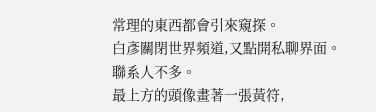常理的東西都會引來窺探。
白彥關閉世界頻道,又點開私聊界面。
聯系人不多。
最上方的頭像畫著一張黃符,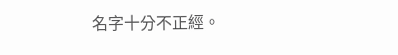名字十分不正經。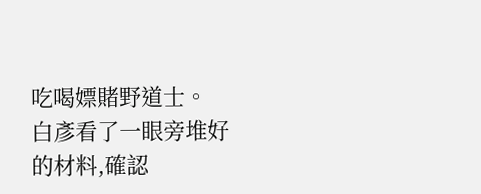吃喝嫖賭野道士。
白彥看了一眼旁堆好的材料,確認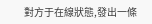對方于在線狀態,發出一條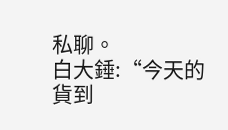私聊。
白大錘:“今天的貨到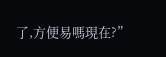了,方便易嗎現在?”